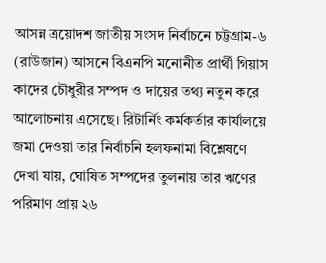আসন্ন ত্রয়োদশ জাতীয় সংসদ নির্বাচনে চট্টগ্রাম-৬ (রাউজান) আসনে বিএনপি মনোনীত প্রার্থী গিয়াস কাদের চৌধুরীর সম্পদ ও দায়ের তথ্য নতুন করে আলোচনায় এসেছে। রিটার্নিং কর্মকর্তার কার্যালয়ে জমা দেওয়া তার নির্বাচনি হলফনামা বিশ্লেষণে দেখা যায়, ঘোষিত সম্পদের তুলনায় তার ঋণের পরিমাণ প্রায় ২৬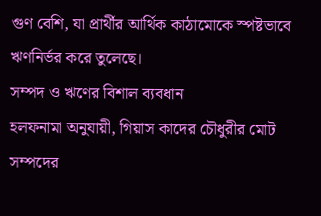গুণ বেশি, যা প্রার্থীর আর্থিক কাঠামোকে স্পষ্টভাবে ঋণনির্ভর করে তুলেছে।
সম্পদ ও ঋণের বিশাল ব্যবধান
হলফনামা অনুযায়ী, গিয়াস কাদের চৌধুরীর মোট সম্পদের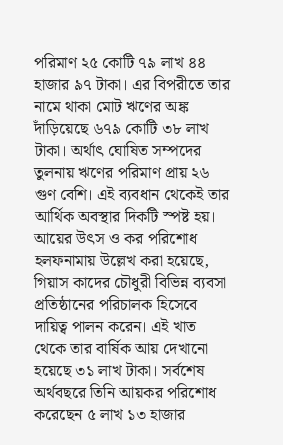পরিমাণ ২৫ কোটি ৭৯ লাখ ৪৪ হাজার ৯৭ টাকা। এর বিপরীতে তার নামে থাকা মোট ঋণের অঙ্ক দাঁড়িয়েছে ৬৭৯ কোটি ৩৮ লাখ টাকা। অর্থাৎ ঘোষিত সম্পদের তুলনায় ঋণের পরিমাণ প্রায় ২৬ গুণ বেশি। এই ব্যবধান থেকেই তার আর্থিক অবস্থার দিকটি স্পষ্ট হয়।
আয়ের উৎস ও কর পরিশোধ
হলফনামায় উল্লেখ করা হয়েছে, গিয়াস কাদের চৌধুরী বিভিন্ন ব্যবসা প্রতিষ্ঠানের পরিচালক হিসেবে দায়িত্ব পালন করেন। এই খাত থেকে তার বার্ষিক আয় দেখানো হয়েছে ৩১ লাখ টাকা। সর্বশেষ অর্থবছরে তিনি আয়কর পরিশোধ করেছেন ৫ লাখ ১৩ হাজার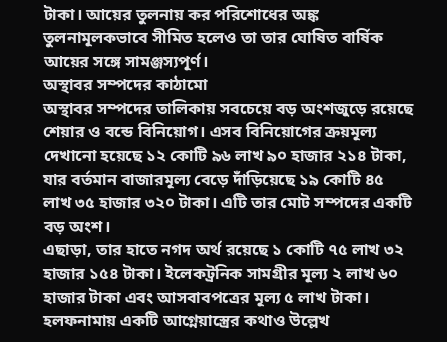টাকা। আয়ের তুলনায় কর পরিশোধের অঙ্ক তুলনামূলকভাবে সীমিত হলেও তা তার ঘোষিত বার্ষিক আয়ের সঙ্গে সামঞ্জস্যপূর্ণ।
অস্থাবর সম্পদের কাঠামো
অস্থাবর সম্পদের তালিকায় সবচেয়ে বড় অংশজুড়ে রয়েছে শেয়ার ও বন্ডে বিনিয়োগ। এসব বিনিয়োগের ক্রয়মূল্য দেখানো হয়েছে ১২ কোটি ৯৬ লাখ ৯০ হাজার ২১৪ টাকা, যার বর্তমান বাজারমূল্য বেড়ে দাঁড়িয়েছে ১৯ কোটি ৪৫ লাখ ৩৫ হাজার ৩২০ টাকা। এটি তার মোট সম্পদের একটি বড় অংশ।
এছাড়া, তার হাতে নগদ অর্থ রয়েছে ১ কোটি ৭৫ লাখ ৩২ হাজার ১৫৪ টাকা। ইলেকট্রনিক সামগ্রীর মূল্য ২ লাখ ৬০ হাজার টাকা এবং আসবাবপত্রের মূল্য ৫ লাখ টাকা। হলফনামায় একটি আগ্নেয়াস্ত্রের কথাও উল্লেখ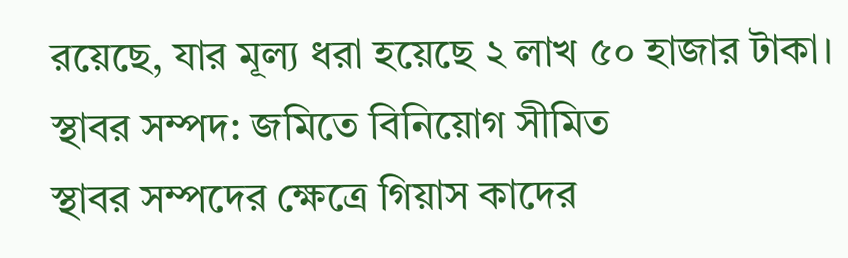রয়েছে, যার মূল্য ধরা হয়েছে ২ লাখ ৫০ হাজার টাকা।
স্থাবর সম্পদ: জমিতে বিনিয়োগ সীমিত
স্থাবর সম্পদের ক্ষেত্রে গিয়াস কাদের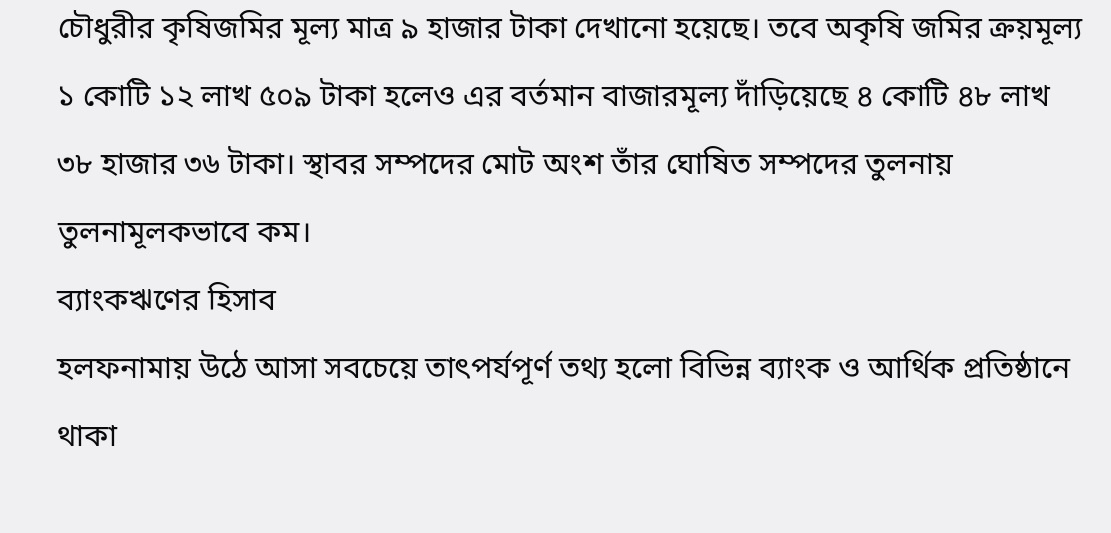চৌধুরীর কৃষিজমির মূল্য মাত্র ৯ হাজার টাকা দেখানো হয়েছে। তবে অকৃষি জমির ক্রয়মূল্য ১ কোটি ১২ লাখ ৫০৯ টাকা হলেও এর বর্তমান বাজারমূল্য দাঁড়িয়েছে ৪ কোটি ৪৮ লাখ ৩৮ হাজার ৩৬ টাকা। স্থাবর সম্পদের মোট অংশ তাঁর ঘোষিত সম্পদের তুলনায় তুলনামূলকভাবে কম।
ব্যাংকঋণের হিসাব
হলফনামায় উঠে আসা সবচেয়ে তাৎপর্যপূর্ণ তথ্য হলো বিভিন্ন ব্যাংক ও আর্থিক প্রতিষ্ঠানে থাকা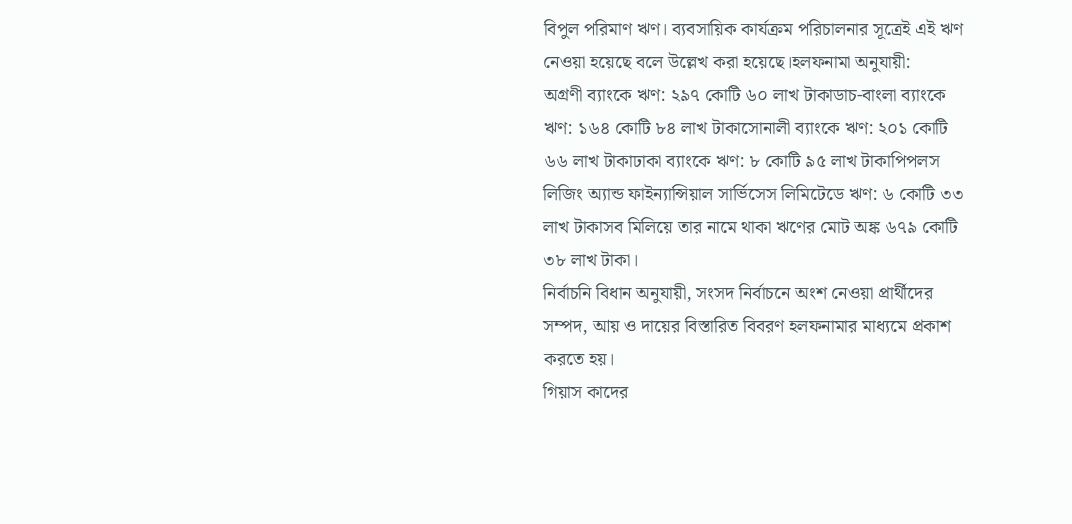বিপুল পরিমাণ ঋণ। ব্যবসায়িক কার্যক্রম পরিচালনার সূত্রেই এই ঋণ নেওয়া হয়েছে বলে উল্লেখ করা হয়েছে।হলফনামা অনুযায়ী:
অগ্রণী ব্যাংকে ঋণ: ২৯৭ কোটি ৬০ লাখ টাকাডাচ-বাংলা ব্যাংকে ঋণ: ১৬৪ কোটি ৮৪ লাখ টাকাসোনালী ব্যাংকে ঋণ: ২০১ কোটি ৬৬ লাখ টাকাঢাকা ব্যাংকে ঋণ: ৮ কোটি ৯৫ লাখ টাকাপিপলস লিজিং অ্যান্ড ফাইন্যান্সিয়াল সার্ভিসেস লিমিটেডে ঋণ: ৬ কোটি ৩৩ লাখ টাকাসব মিলিয়ে তার নামে থাকা ঋণের মোট অঙ্ক ৬৭৯ কোটি ৩৮ লাখ টাকা।
নির্বাচনি বিধান অনুযায়ী, সংসদ নির্বাচনে অংশ নেওয়া প্রার্থীদের সম্পদ, আয় ও দায়ের বিস্তারিত বিবরণ হলফনামার মাধ্যমে প্রকাশ করতে হয়।
গিয়াস কাদের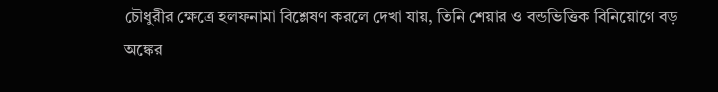চৌধুরীর ক্ষেত্রে হলফনামা বিশ্লেষণ করলে দেখা যায়, তিনি শেয়ার ও বন্ডভিত্তিক বিনিয়োগে বড় অঙ্কের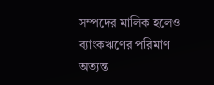সম্পদের মালিক হলেও ব্যাংকঋণের পরিমাণ অত্যন্ত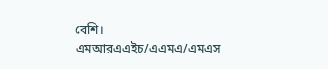বেশি।
এমআরএএইচ/এএমএ/এমএস